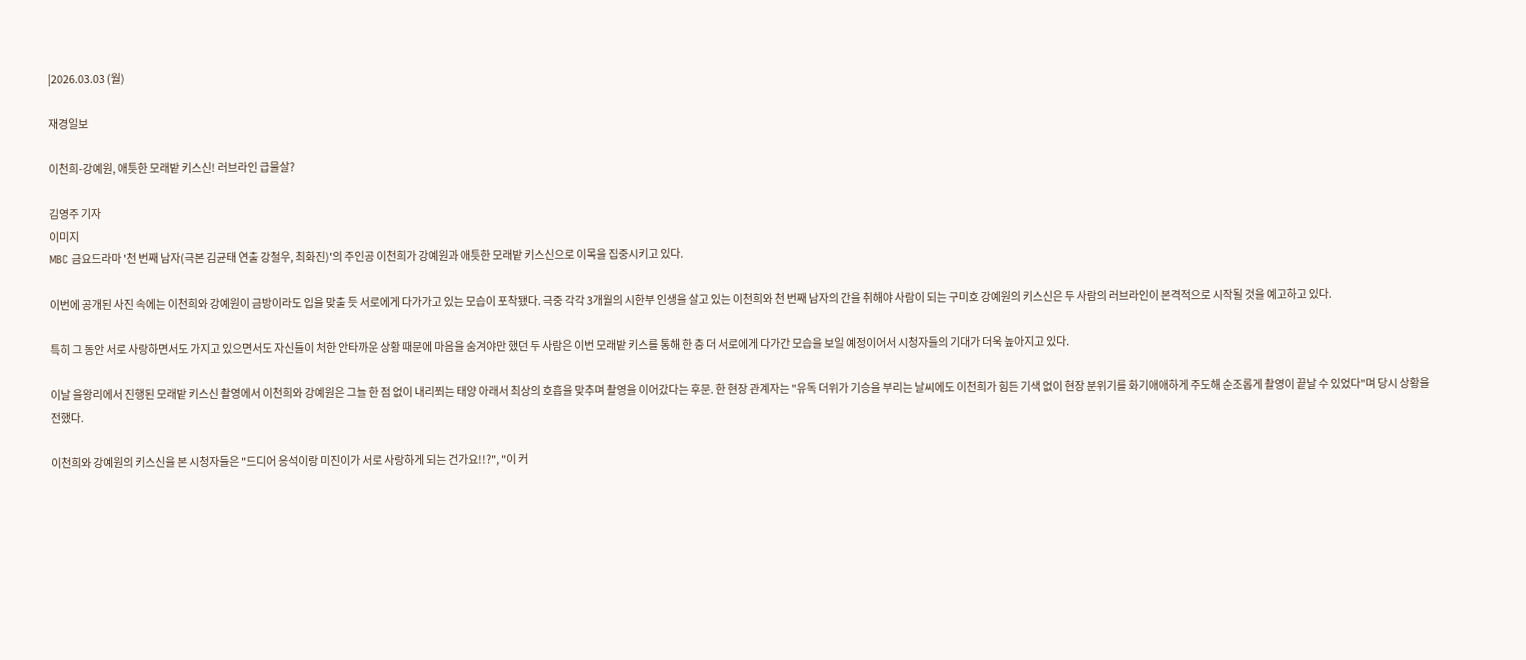|2026.03.03 (월)

재경일보

이천희-강예원, 애틋한 모래밭 키스신! 러브라인 급물살?

김영주 기자
이미지
MBC 금요드라마 '천 번째 남자(극본 김균태 연출 강철우, 최화진)'의 주인공 이천희가 강예원과 애틋한 모래밭 키스신으로 이목을 집중시키고 있다.

이번에 공개된 사진 속에는 이천희와 강예원이 금방이라도 입을 맞출 듯 서로에게 다가가고 있는 모습이 포착됐다. 극중 각각 3개월의 시한부 인생을 살고 있는 이천희와 천 번째 남자의 간을 취해야 사람이 되는 구미호 강예원의 키스신은 두 사람의 러브라인이 본격적으로 시작될 것을 예고하고 있다.

특히 그 동안 서로 사랑하면서도 가지고 있으면서도 자신들이 처한 안타까운 상황 때문에 마음을 숨겨야만 했던 두 사람은 이번 모래밭 키스를 통해 한 층 더 서로에게 다가간 모습을 보일 예정이어서 시청자들의 기대가 더욱 높아지고 있다.

이날 을왕리에서 진행된 모래밭 키스신 촬영에서 이천희와 강예원은 그늘 한 점 없이 내리쬐는 태양 아래서 최상의 호흡을 맞추며 촬영을 이어갔다는 후문. 한 현장 관계자는 "유독 더위가 기승을 부리는 날씨에도 이천희가 힘든 기색 없이 현장 분위기를 화기애애하게 주도해 순조롭게 촬영이 끝날 수 있었다"며 당시 상황을 전했다.

이천희와 강예원의 키스신을 본 시청자들은 "드디어 응석이랑 미진이가 서로 사랑하게 되는 건가요!!?", "이 커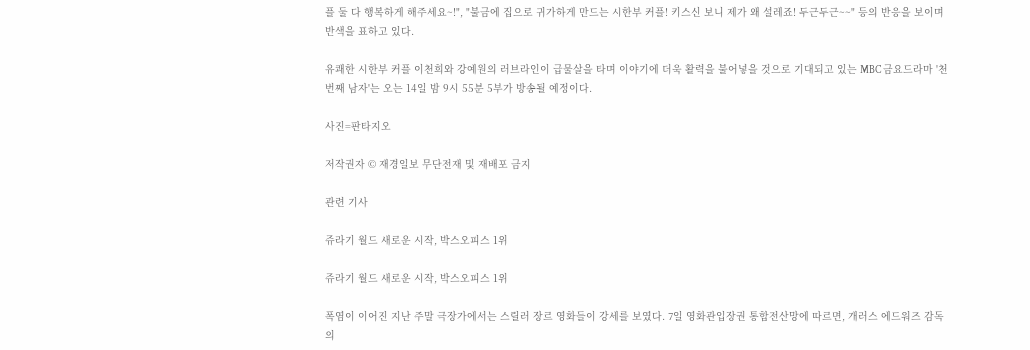플 둘 다 행복하게 해주세요~!", "불금에 집으로 귀가하게 만드는 시한부 커플! 키스신 보니 제가 왜 설레죠! 두근두근~~" 등의 반응을 보이며 반색을 표하고 있다.

유쾌한 시한부 커플 이천희와 강예원의 러브라인이 급물살을 타며 이야기에 더욱 활력을 불어넣을 것으로 기대되고 있는 MBC 금요드라마 '천 번째 남자'는 오는 14일 밤 9시 55분 5부가 방송될 예정이다.

사진=판타지오

저작권자 © 재경일보 무단전재 및 재배포 금지

관련 기사

쥬라기 월드 새로운 시작, 박스오피스 1위

쥬라기 월드 새로운 시작, 박스오피스 1위

폭염이 이어진 지난 주말 극장가에서는 스릴러 장르 영화들이 강세를 보였다. 7일 영화관입장권 통합전산망에 따르면, 개러스 에드워즈 감독의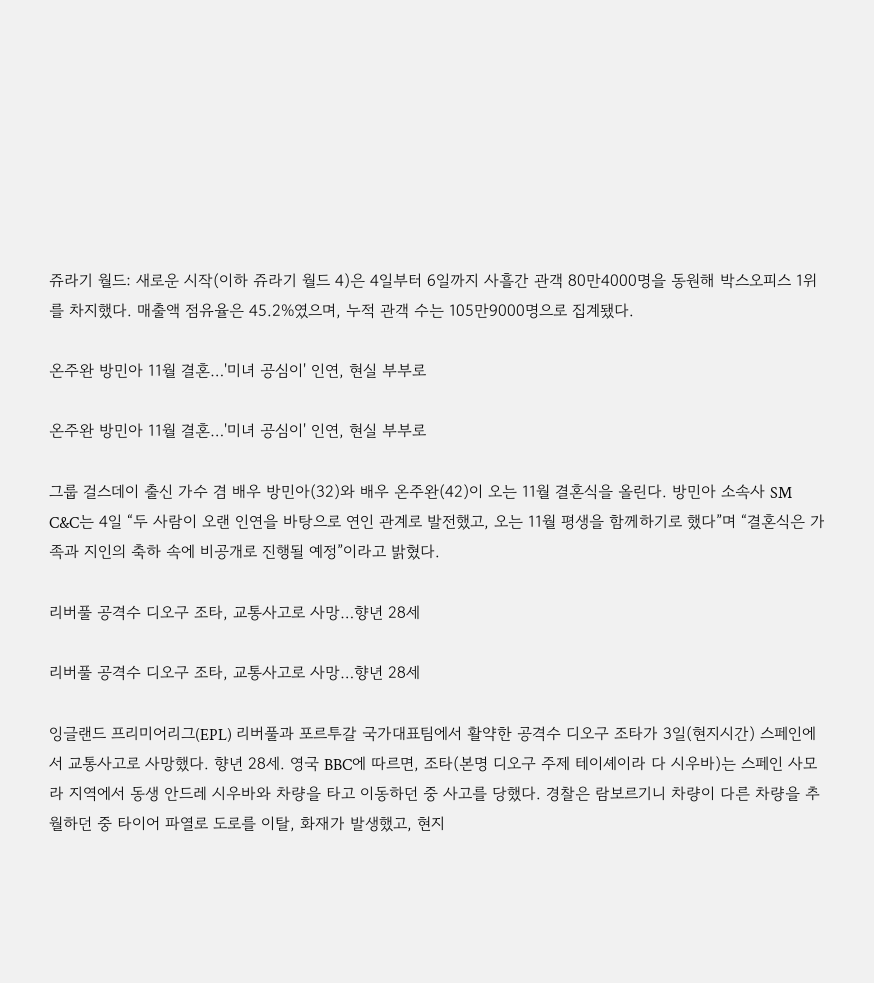쥬라기 월드: 새로운 시작(이하 쥬라기 월드 4)은 4일부터 6일까지 사흘간 관객 80만4000명을 동원해 박스오피스 1위를 차지했다. 매출액 점유율은 45.2%였으며, 누적 관객 수는 105만9000명으로 집계됐다.

온주완 방민아 11월 결혼…'미녀 공심이' 인연, 현실 부부로

온주완 방민아 11월 결혼…'미녀 공심이' 인연, 현실 부부로

그룹 걸스데이 출신 가수 겸 배우 방민아(32)와 배우 온주완(42)이 오는 11월 결혼식을 올린다. 방민아 소속사 SM C&C는 4일 “두 사람이 오랜 인연을 바탕으로 연인 관계로 발전했고, 오는 11월 평생을 함께하기로 했다”며 “결혼식은 가족과 지인의 축하 속에 비공개로 진행될 예정”이라고 밝혔다.

리버풀 공격수 디오구 조타, 교통사고로 사망…향년 28세

리버풀 공격수 디오구 조타, 교통사고로 사망…향년 28세

잉글랜드 프리미어리그(EPL) 리버풀과 포르투갈 국가대표팀에서 활약한 공격수 디오구 조타가 3일(현지시간) 스페인에서 교통사고로 사망했다. 향년 28세. 영국 BBC에 따르면, 조타(본명 디오구 주제 테이셰이라 다 시우바)는 스페인 사모라 지역에서 동생 안드레 시우바와 차량을 타고 이동하던 중 사고를 당했다. 경찰은 람보르기니 차량이 다른 차량을 추월하던 중 타이어 파열로 도로를 이탈, 화재가 발생했고, 현지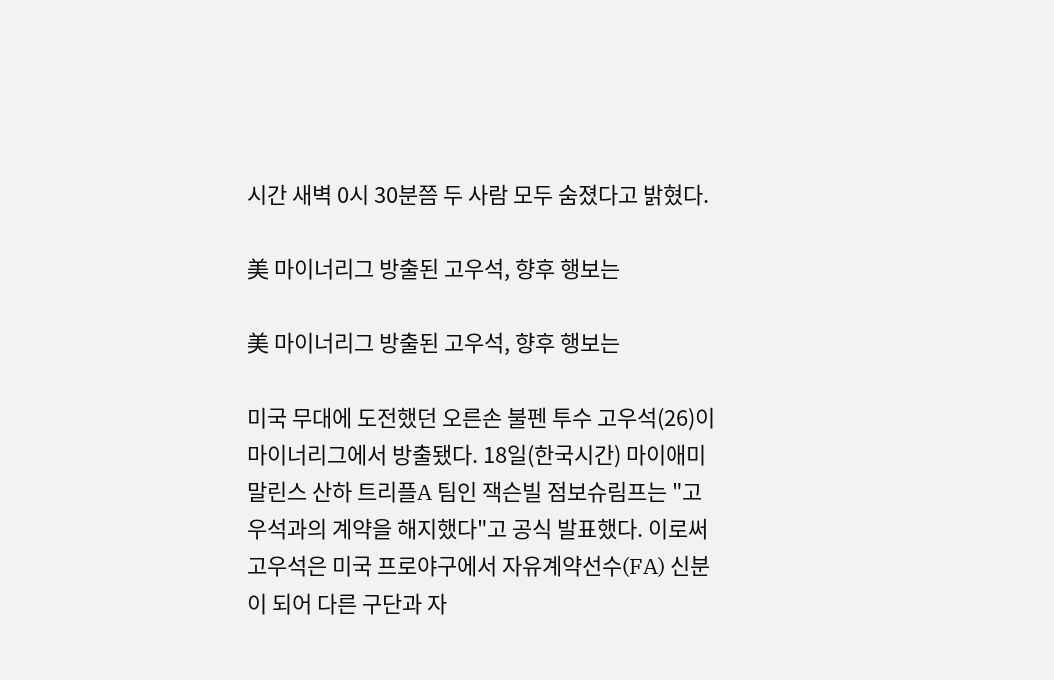시간 새벽 0시 30분쯤 두 사람 모두 숨졌다고 밝혔다.

美 마이너리그 방출된 고우석, 향후 행보는

美 마이너리그 방출된 고우석, 향후 행보는

미국 무대에 도전했던 오른손 불펜 투수 고우석(26)이 마이너리그에서 방출됐다. 18일(한국시간) 마이애미 말린스 산하 트리플A 팀인 잭슨빌 점보슈림프는 "고우석과의 계약을 해지했다"고 공식 발표했다. 이로써 고우석은 미국 프로야구에서 자유계약선수(FA) 신분이 되어 다른 구단과 자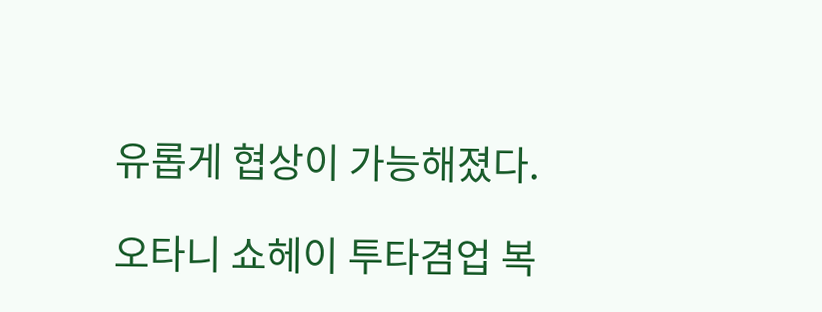유롭게 협상이 가능해졌다.

오타니 쇼헤이 투타겸업 복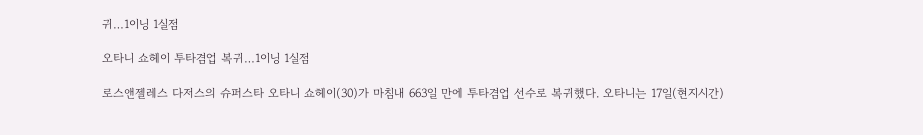귀…1이닝 1실점

오타니 쇼헤이 투타겸업 복귀…1이닝 1실점

로스앤젤레스 다저스의 슈퍼스타 오타니 쇼헤이(30)가 마침내 663일 만에 투타겸업 선수로 복귀했다. 오타니는 17일(현지시간)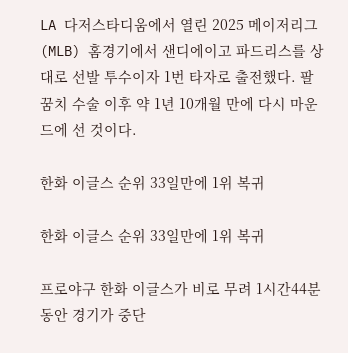LA 다저스타디움에서 열린 2025 메이저리그(MLB) 홈경기에서 샌디에이고 파드리스를 상대로 선발 투수이자 1번 타자로 출전했다. 팔꿈치 수술 이후 약 1년 10개월 만에 다시 마운드에 선 것이다.

한화 이글스 순위 33일만에 1위 복귀

한화 이글스 순위 33일만에 1위 복귀

프로야구 한화 이글스가 비로 무려 1시간44분 동안 경기가 중단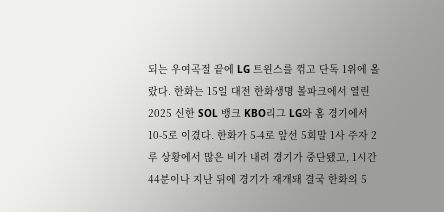되는 우여곡절 끝에 LG 트윈스를 꺾고 단독 1위에 올랐다. 한화는 15일 대전 한화생명 볼파크에서 열린 2025 신한 SOL 뱅크 KBO리그 LG와 홈 경기에서 10-5로 이겼다. 한화가 5-4로 앞선 5회말 1사 주자 2루 상황에서 많은 비가 내려 경기가 중단됐고, 1시간 44분이나 지난 뒤에 경기가 재개돼 결국 한화의 5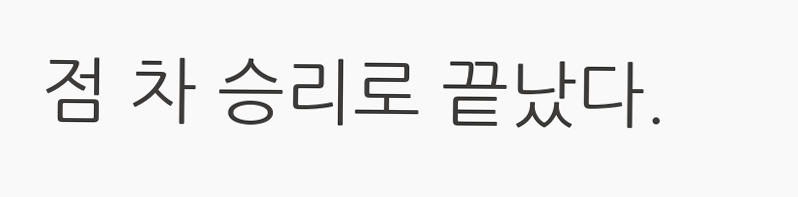점 차 승리로 끝났다.